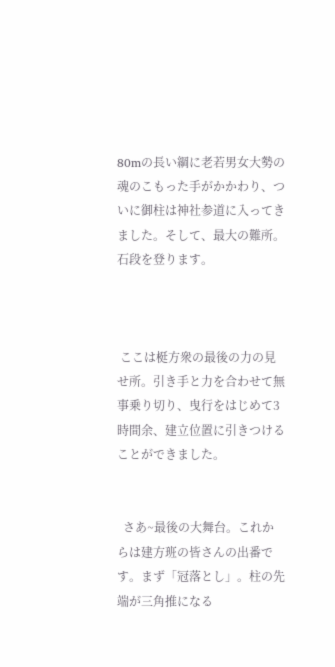80mの長い綱に老若男女大勢の魂のこもった手がかかわり、ついに御柱は神社参道に入ってきました。そして、最大の難所。石段を登ります。



 ここは梃方衆の最後の力の見せ所。引き手と力を合わせて無事乗り切り、曳行をはじめて3時間余、建立位置に引きつけることができました。


  さあ~最後の大舞台。これからは建方班の皆さんの出番です。まず「冠落とし」。柱の先端が三角推になる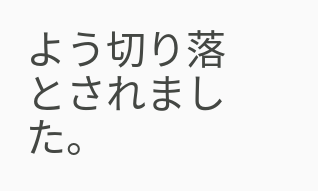よう切り落とされました。